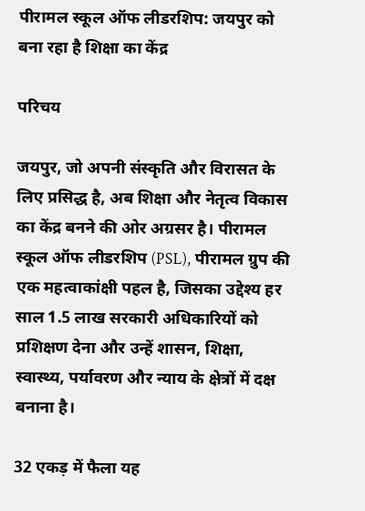पीरामल स्कूल ऑफ लीडरशिप: जयपुर को बना रहा है शिक्षा का केंद्र

परिचय

जयपुर, जो अपनी संस्कृति और विरासत के लिए प्रसिद्ध है, अब शिक्षा और नेतृत्व विकास का केंद्र बनने की ओर अग्रसर है। पीरामल स्कूल ऑफ लीडरशिप (PSL), पीरामल ग्रुप की एक महत्वाकांक्षी पहल है, जिसका उद्देश्य हर साल 1.5 लाख सरकारी अधिकारियों को प्रशिक्षण देना और उन्हें शासन, शिक्षा, स्वास्थ्य, पर्यावरण और न्याय के क्षेत्रों में दक्ष बनाना है।

32 एकड़ में फैला यह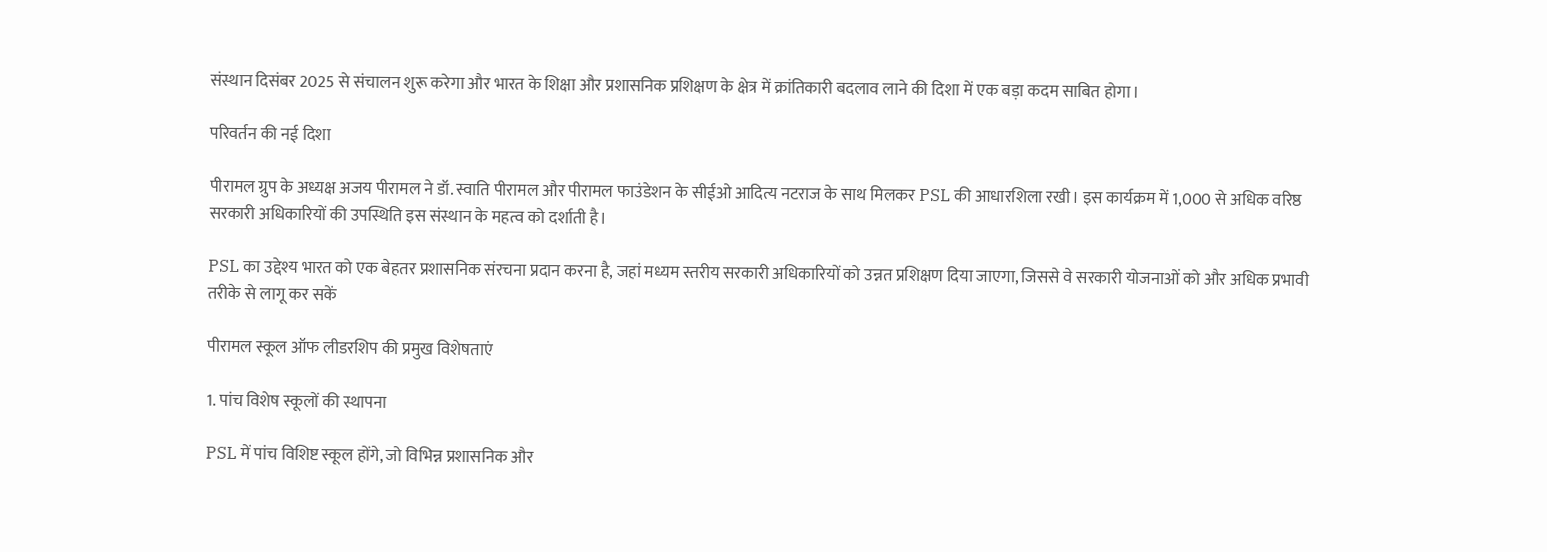संस्थान दिसंबर 2025 से संचालन शुरू करेगा और भारत के शिक्षा और प्रशासनिक प्रशिक्षण के क्षेत्र में क्रांतिकारी बदलाव लाने की दिशा में एक बड़ा कदम साबित होगा।

परिवर्तन की नई दिशा

पीरामल ग्रुप के अध्यक्ष अजय पीरामल ने डॉ. स्वाति पीरामल और पीरामल फाउंडेशन के सीईओ आदित्य नटराज के साथ मिलकर PSL की आधारशिला रखी। इस कार्यक्रम में 1,000 से अधिक वरिष्ठ सरकारी अधिकारियों की उपस्थिति इस संस्थान के महत्व को दर्शाती है।

PSL का उद्देश्य भारत को एक बेहतर प्रशासनिक संरचना प्रदान करना है, जहां मध्यम स्तरीय सरकारी अधिकारियों को उन्नत प्रशिक्षण दिया जाएगा, जिससे वे सरकारी योजनाओं को और अधिक प्रभावी तरीके से लागू कर सकें

पीरामल स्कूल ऑफ लीडरशिप की प्रमुख विशेषताएं

1. पांच विशेष स्कूलों की स्थापना

PSL में पांच विशिष्ट स्कूल होंगे, जो विभिन्न प्रशासनिक और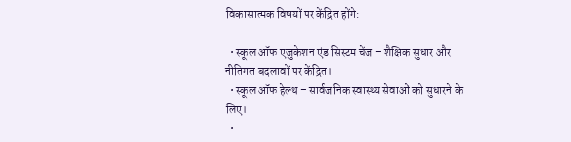विकासात्मक विषयों पर केंद्रित होंगे:

  • स्कूल ऑफ एजुकेशन एंड सिस्टम चेंज – शैक्षिक सुधार और नीतिगत बदलावों पर केंद्रित।
  • स्कूल ऑफ हेल्थ – सार्वजनिक स्वास्थ्य सेवाओं को सुधारने के लिए।
  •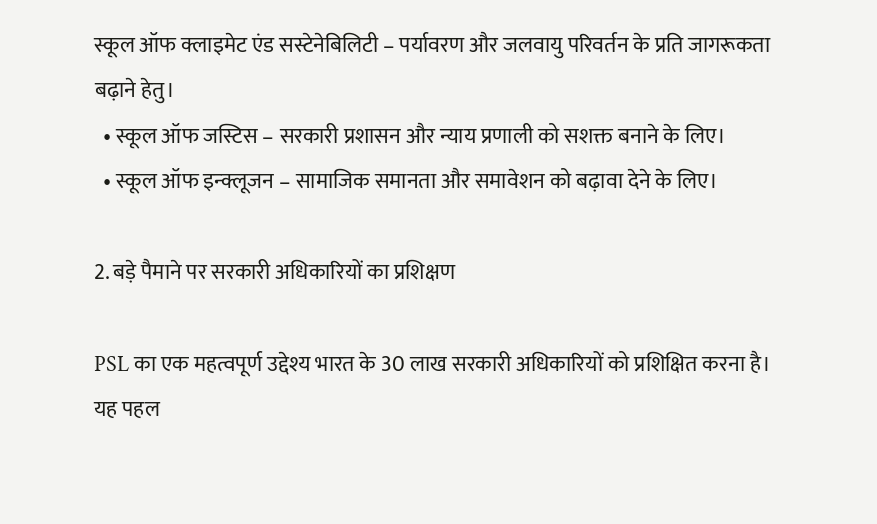स्कूल ऑफ क्लाइमेट एंड सस्टेनेबिलिटी – पर्यावरण और जलवायु परिवर्तन के प्रति जागरूकता बढ़ाने हेतु।
  • स्कूल ऑफ जस्टिस – सरकारी प्रशासन और न्याय प्रणाली को सशक्त बनाने के लिए।
  • स्कूल ऑफ इन्क्लूजन – सामाजिक समानता और समावेशन को बढ़ावा देने के लिए।

2. बड़े पैमाने पर सरकारी अधिकारियों का प्रशिक्षण

PSL का एक महत्वपूर्ण उद्देश्य भारत के 30 लाख सरकारी अधिकारियों को प्रशिक्षित करना है। यह पहल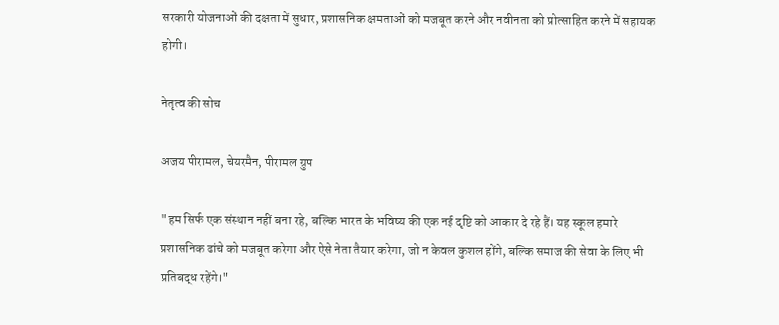सरकारी योजनाओं की दक्षता में सुधार, प्रशासनिक क्षमताओं को मजबूत करने और नवीनता को प्रोत्साहित करने में सहायक होगी।

नेतृत्व की सोच

अजय पीरामल, चेयरमैन, पीरामल ग्रुप

"हम सिर्फ एक संस्थान नहीं बना रहे, बल्कि भारत के भविष्य की एक नई दृष्टि को आकार दे रहे हैं। यह स्कूल हमारे प्रशासनिक ढांचे को मजबूत करेगा और ऐसे नेता तैयार करेगा, जो न केवल कुशल होंगे, बल्कि समाज की सेवा के लिए भी प्रतिबद्ध रहेंगे।"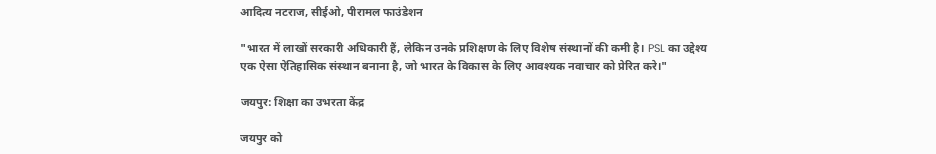आदित्य नटराज, सीईओ, पीरामल फाउंडेशन

"भारत में लाखों सरकारी अधिकारी हैं, लेकिन उनके प्रशिक्षण के लिए विशेष संस्थानों की कमी है। PSL का उद्देश्य एक ऐसा ऐतिहासिक संस्थान बनाना है, जो भारत के विकास के लिए आवश्यक नवाचार को प्रेरित करे।"

जयपुर: शिक्षा का उभरता केंद्र

जयपुर को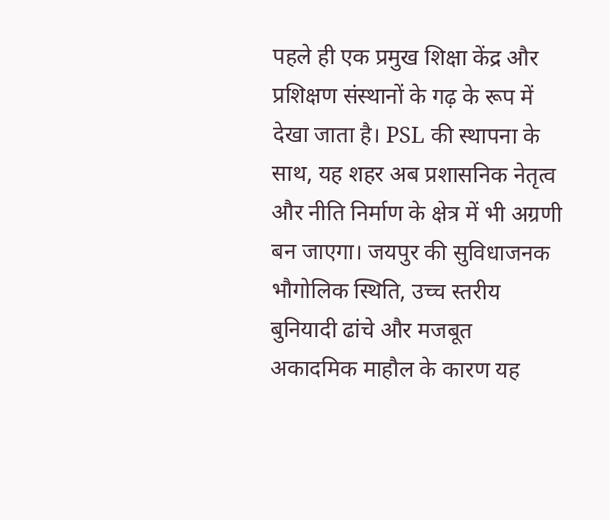पहले ही एक प्रमुख शिक्षा केंद्र और प्रशिक्षण संस्थानों के गढ़ के रूप में देखा जाता है। PSL की स्थापना के साथ, यह शहर अब प्रशासनिक नेतृत्व और नीति निर्माण के क्षेत्र में भी अग्रणी बन जाएगा। जयपुर की सुविधाजनक भौगोलिक स्थिति, उच्च स्तरीय बुनियादी ढांचे और मजबूत अकादमिक माहौल के कारण यह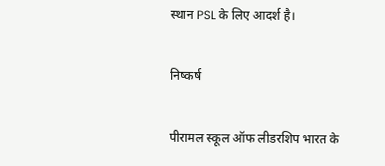स्थान PSL के लिए आदर्श है।

निष्कर्ष

पीरामल स्कूल ऑफ लीडरशिप भारत के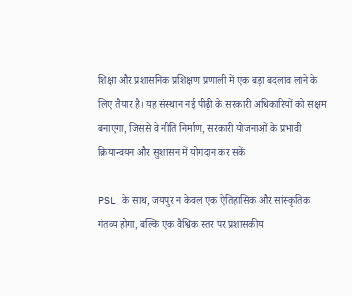शिक्षा और प्रशासनिक प्रशिक्षण प्रणाली में एक बड़ा बदलाव लाने के लिए तैयार है। यह संस्थान नई पीढ़ी के सरकारी अधिकारियों को सक्षम बनाएगा, जिससे वे नीति निर्माण, सरकारी योजनाओं के प्रभावी क्रियान्वयन और सुशासन में योगदान कर सकें

PSL के साथ, जयपुर न केवल एक ऐतिहासिक और सांस्कृतिक गंतव्य होगा, बल्कि एक वैश्विक स्तर पर प्रशासकीय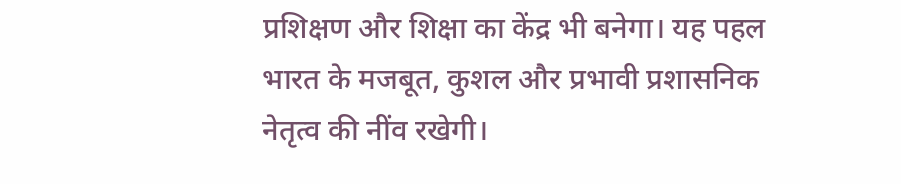प्रशिक्षण और शिक्षा का केंद्र भी बनेगा। यह पहल भारत के मजबूत, कुशल और प्रभावी प्रशासनिक नेतृत्व की नींव रखेगी।